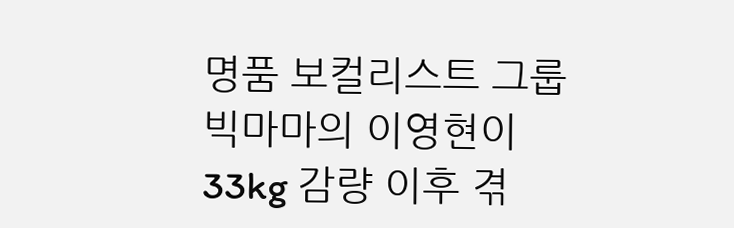명품 보컬리스트 그룹 빅마마의 이영현이 33kg 감량 이후 겪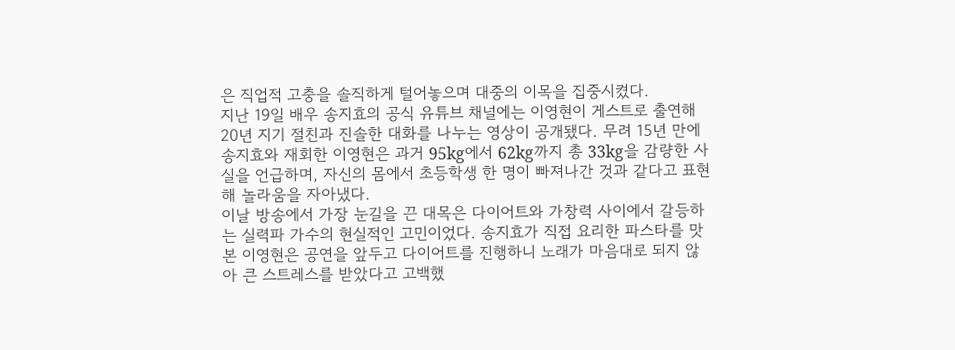은 직업적 고충을 솔직하게 털어놓으며 대중의 이목을 집중시켰다.
지난 19일 배우 송지효의 공식 유튜브 채널에는 이영현이 게스트로 출연해 20년 지기 절친과 진솔한 대화를 나누는 영상이 공개됐다. 무려 15년 만에 송지효와 재회한 이영현은 과거 95kg에서 62kg까지 총 33kg을 감량한 사실을 언급하며, 자신의 몸에서 초등학생 한 명이 빠져나간 것과 같다고 표현해 놀라움을 자아냈다.
이날 방송에서 가장 눈길을 끈 대목은 다이어트와 가창력 사이에서 갈등하는 실력파 가수의 현실적인 고민이었다. 송지효가 직접 요리한 파스타를 맛본 이영현은 공연을 앞두고 다이어트를 진행하니 노래가 마음대로 되지 않아 큰 스트레스를 받았다고 고백했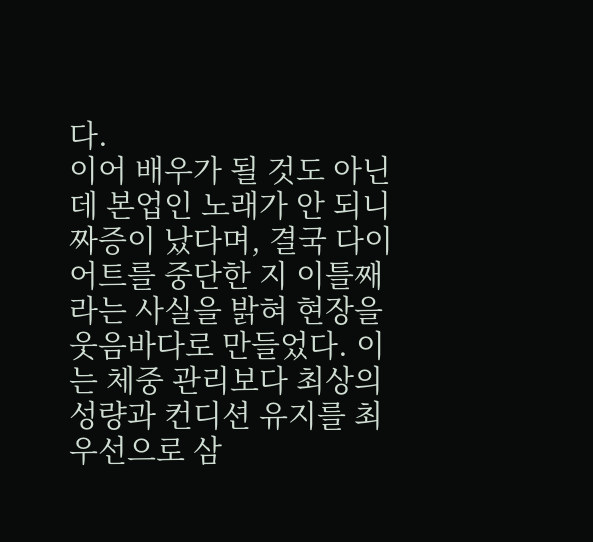다.
이어 배우가 될 것도 아닌데 본업인 노래가 안 되니 짜증이 났다며, 결국 다이어트를 중단한 지 이틀째라는 사실을 밝혀 현장을 웃음바다로 만들었다. 이는 체중 관리보다 최상의 성량과 컨디션 유지를 최우선으로 삼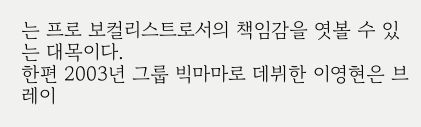는 프로 보컬리스트로서의 책임감을 엿볼 수 있는 대목이다.
한편 2003년 그룹 빅마마로 데뷔한 이영현은 브레이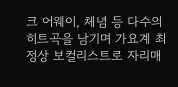크 어웨이, 체념 등 다수의 히트곡을 남기며 가요계 최정상 보컬리스트로 자리매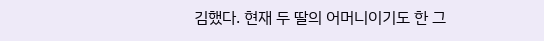김했다. 현재 두 딸의 어머니이기도 한 그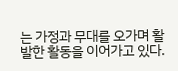는 가정과 무대를 오가며 활발한 활동을 이어가고 있다.